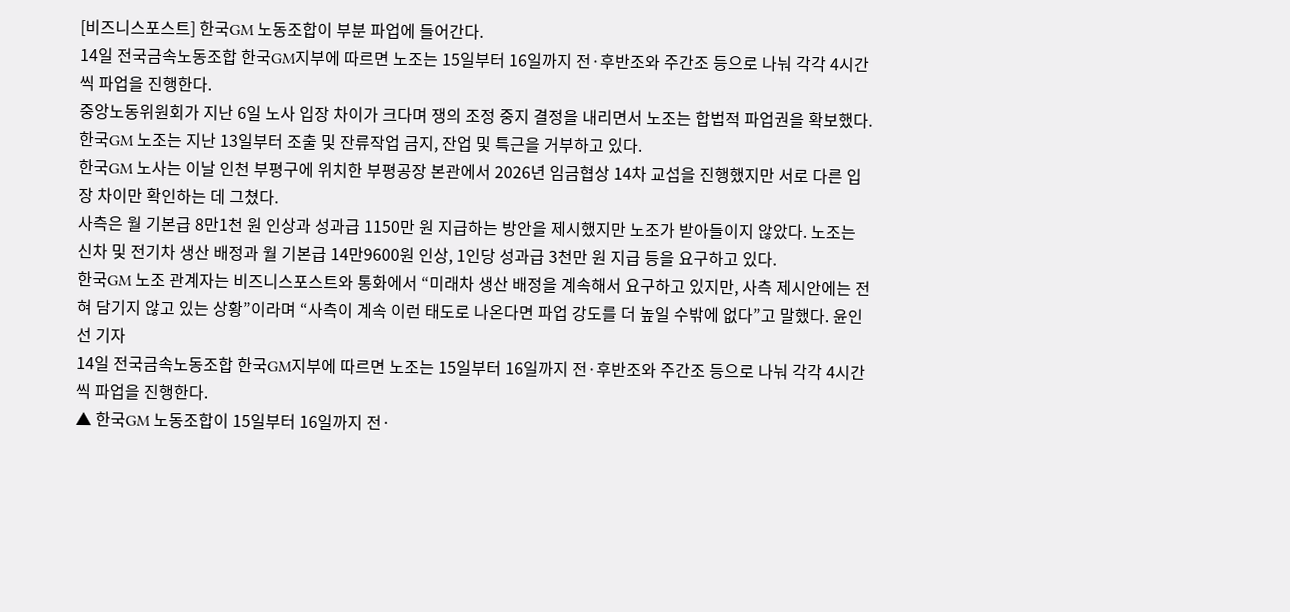[비즈니스포스트] 한국GM 노동조합이 부분 파업에 들어간다.
14일 전국금속노동조합 한국GM지부에 따르면 노조는 15일부터 16일까지 전·후반조와 주간조 등으로 나눠 각각 4시간씩 파업을 진행한다.
중앙노동위원회가 지난 6일 노사 입장 차이가 크다며 쟁의 조정 중지 결정을 내리면서 노조는 합법적 파업권을 확보했다.
한국GM 노조는 지난 13일부터 조출 및 잔류작업 금지, 잔업 및 특근을 거부하고 있다.
한국GM 노사는 이날 인천 부평구에 위치한 부평공장 본관에서 2026년 임금협상 14차 교섭을 진행했지만 서로 다른 입장 차이만 확인하는 데 그쳤다.
사측은 월 기본급 8만1천 원 인상과 성과급 1150만 원 지급하는 방안을 제시했지만 노조가 받아들이지 않았다. 노조는 신차 및 전기차 생산 배정과 월 기본급 14만9600원 인상, 1인당 성과급 3천만 원 지급 등을 요구하고 있다.
한국GM 노조 관계자는 비즈니스포스트와 통화에서 “미래차 생산 배정을 계속해서 요구하고 있지만, 사측 제시안에는 전혀 담기지 않고 있는 상황”이라며 “사측이 계속 이런 태도로 나온다면 파업 강도를 더 높일 수밖에 없다”고 말했다. 윤인선 기자
14일 전국금속노동조합 한국GM지부에 따르면 노조는 15일부터 16일까지 전·후반조와 주간조 등으로 나눠 각각 4시간씩 파업을 진행한다.
▲ 한국GM 노동조합이 15일부터 16일까지 전·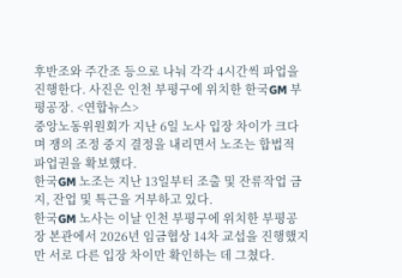후반조와 주간조 등으로 나눠 각각 4시간씩 파업을 진행한다. 사진은 인천 부평구에 위치한 한국GM 부평공장. <연합뉴스>
중앙노동위원회가 지난 6일 노사 입장 차이가 크다며 쟁의 조정 중지 결정을 내리면서 노조는 합법적 파업권을 확보했다.
한국GM 노조는 지난 13일부터 조출 및 잔류작업 금지, 잔업 및 특근을 거부하고 있다.
한국GM 노사는 이날 인천 부평구에 위치한 부평공장 본관에서 2026년 임금협상 14차 교섭을 진행했지만 서로 다른 입장 차이만 확인하는 데 그쳤다.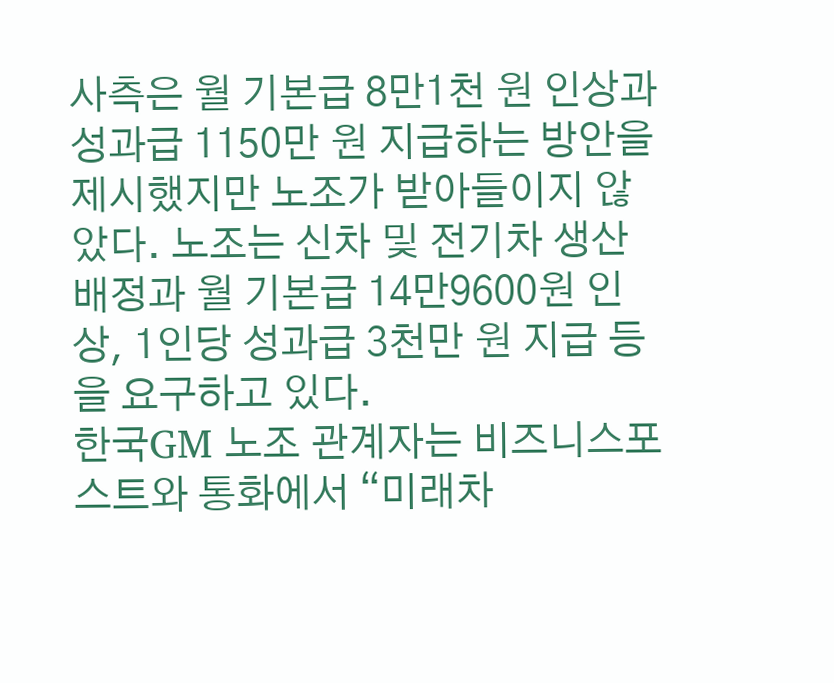사측은 월 기본급 8만1천 원 인상과 성과급 1150만 원 지급하는 방안을 제시했지만 노조가 받아들이지 않았다. 노조는 신차 및 전기차 생산 배정과 월 기본급 14만9600원 인상, 1인당 성과급 3천만 원 지급 등을 요구하고 있다.
한국GM 노조 관계자는 비즈니스포스트와 통화에서 “미래차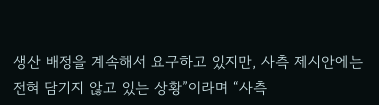생산 배정을 계속해서 요구하고 있지만, 사측 제시안에는 전혀 담기지 않고 있는 상황”이라며 “사측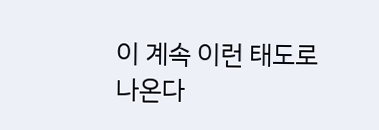이 계속 이런 태도로 나온다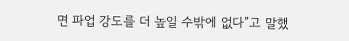면 파업 강도를 더 높일 수밖에 없다”고 말했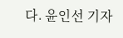다. 윤인선 기자